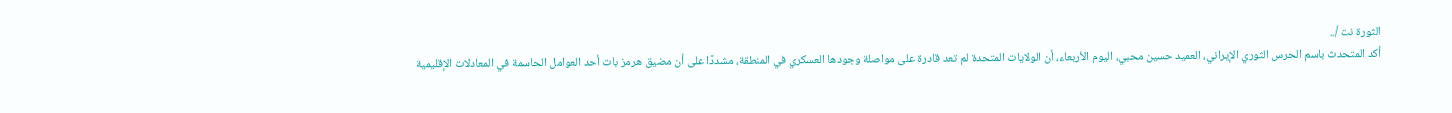الثورة نت /..
أكد المتحدث باسم الحرس الثوري الإيراني، العميد حسين محبي، اليوم الأربعاء، أن الولايات المتحدة لم تعد قادرة على مواصلة وجودها العسكري في المنطقة، مشددًا على أن مضيق هرمز بات أحد العوامل الحاسمة في المعادلات الإقليمية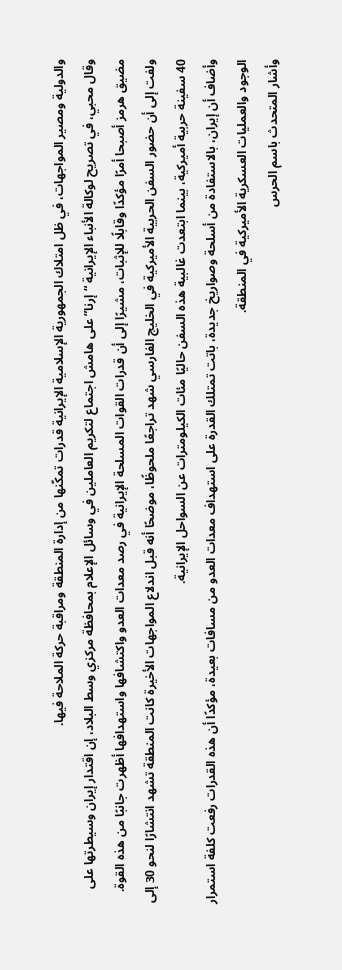والدولية ومصير المواجهات، في ظل امتلاك الجمهورية الإسلامية الإيرانية قدرات تمكّنها من إدارة المنطقة ومراقبة حركة الملاحة فيها.
وقال محبي، في تصريح لوكالة الأنباء الإيرانية “إرنا” على هامش اجتماع لتكريم العاملين في وسائل الإعلام بمحافظة مركزي وسط البلاد، إن اقتدار إيران وسيطرتها على مضيق هرمز أصبحا أمرًا مؤكدًا وقابلًا للإثبات، مشيرًا إلى أن قدرات القوات المسلحة الإيرانية في رصد معدات العدو واكتشافها واستهدافها أظهرت جانبًا من هذه القوة.
ولفت إلى أن حضور السفن الحربية الأميركية في الخليج الفارسي شهد تراجعًا ملحوظًا، موضحًا أنه قبل اندلاع المواجهات الأخيرة كانت المنطقة تشهد انتشارًا لنحو 30 إلى 40 سفينة حربية أميركية، بينما ابتعدت غالبية هذه السفن حاليًا مئات الكيلومترات عن السواحل الإيرانية.
وأضاف أن إيران، بالاستفادة من أسلحة وصواريخ جديدة، باتت تمتلك القدرة على استهداف معدات العدو من مسافات بعيدة، مؤكدًا أن هذه القدرات رفعت كلفة استمرار الوجود والعمليات العسكرية الأميركية في المنطقة.
وأشار المتحدث باسم الحرس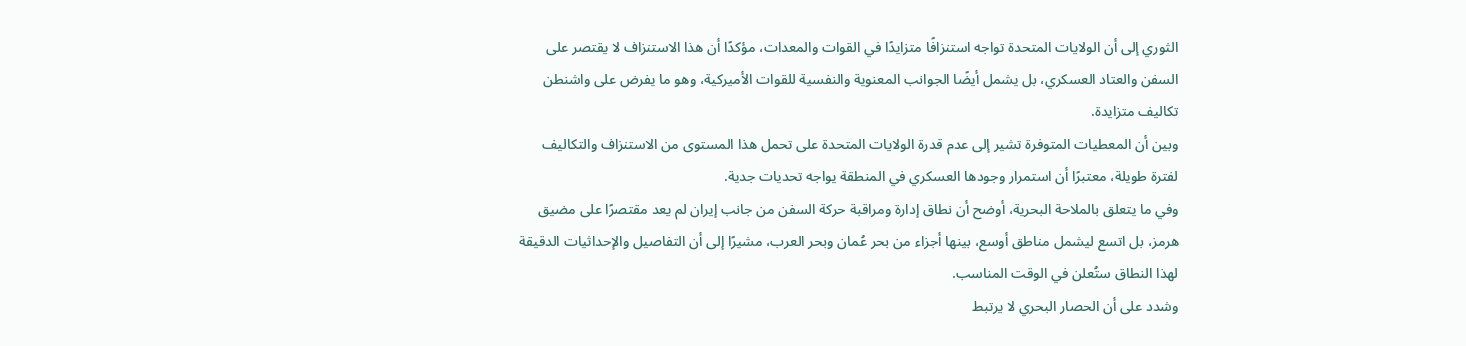الثوري إلى أن الولايات المتحدة تواجه استنزافًا متزايدًا في القوات والمعدات، مؤكدًا أن هذا الاستنزاف لا يقتصر على السفن والعتاد العسكري، بل يشمل أيضًا الجوانب المعنوية والنفسية للقوات الأميركية، وهو ما يفرض على واشنطن تكاليف متزايدة.
وبين أن المعطيات المتوفرة تشير إلى عدم قدرة الولايات المتحدة على تحمل هذا المستوى من الاستنزاف والتكاليف لفترة طويلة، معتبرًا أن استمرار وجودها العسكري في المنطقة يواجه تحديات جدية.
وفي ما يتعلق بالملاحة البحرية، أوضح أن نطاق إدارة ومراقبة حركة السفن من جانب إيران لم يعد مقتصرًا على مضيق هرمز، بل اتسع ليشمل مناطق أوسع، بينها أجزاء من بحر عُمان وبحر العرب، مشيرًا إلى أن التفاصيل والإحداثيات الدقيقة لهذا النطاق ستُعلن في الوقت المناسب.
وشدد على أن الحصار البحري لا يرتبط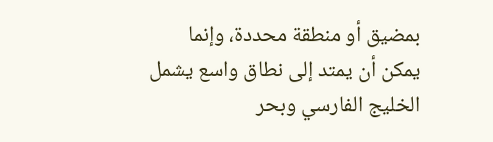بمضيق أو منطقة محددة، وإنما يمكن أن يمتد إلى نطاق واسع يشمل الخليج الفارسي وبحر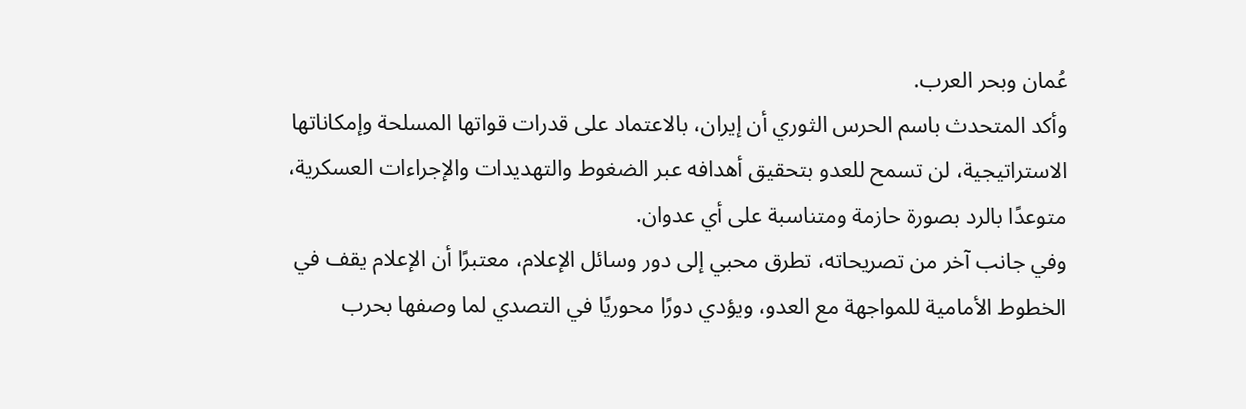عُمان وبحر العرب.
وأكد المتحدث باسم الحرس الثوري أن إيران، بالاعتماد على قدرات قواتها المسلحة وإمكاناتها الاستراتيجية، لن تسمح للعدو بتحقيق أهدافه عبر الضغوط والتهديدات والإجراءات العسكرية، متوعدًا بالرد بصورة حازمة ومتناسبة على أي عدوان.
وفي جانب آخر من تصريحاته، تطرق محبي إلى دور وسائل الإعلام، معتبرًا أن الإعلام يقف في الخطوط الأمامية للمواجهة مع العدو، ويؤدي دورًا محوريًا في التصدي لما وصفها بحرب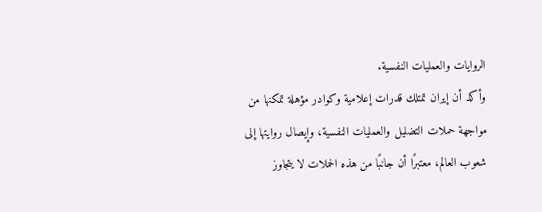الروايات والعمليات النفسية.
وأكد أن إيران تمتلك قدرات إعلامية وكوادر مؤهلة تمكنها من مواجهة حملات التضليل والعمليات النفسية، وإيصال روايتها إلى شعوب العالم، معتبرًا أن جانبًا من هذه الحملات لا يتجاوز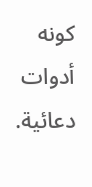كونه أدوات دعائية.